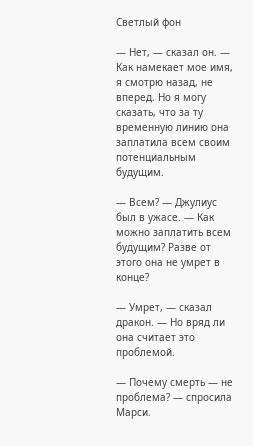Светлый фон

— Нет, — сказал он. — Как намекает мое имя, я смотрю назад, не вперед. Но я могу сказать, что за ту временную линию она заплатила всем своим потенциальным будущим.

— Всем? — Джулиус был в ужасе. — Как можно заплатить всем будущим? Разве от этого она не умрет в конце?

— Умрет, — сказал дракон. — Но вряд ли она считает это проблемой.

— Почему смерть — не проблема? — спросила Марси.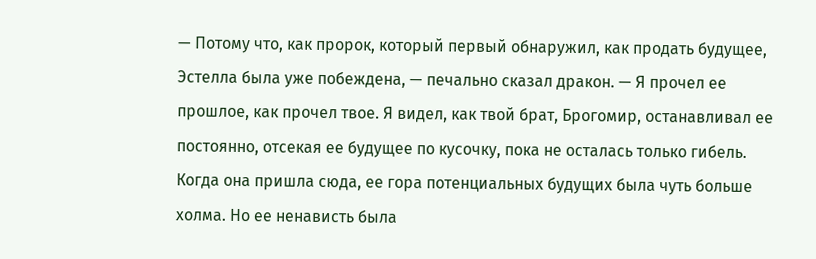— Потому что, как пророк, который первый обнаружил, как продать будущее, Эстелла была уже побеждена, — печально сказал дракон. — Я прочел ее прошлое, как прочел твое. Я видел, как твой брат, Брогомир, останавливал ее постоянно, отсекая ее будущее по кусочку, пока не осталась только гибель. Когда она пришла сюда, ее гора потенциальных будущих была чуть больше холма. Но ее ненависть была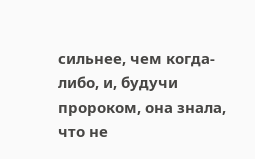сильнее, чем когда-либо, и, будучи пророком, она знала, что не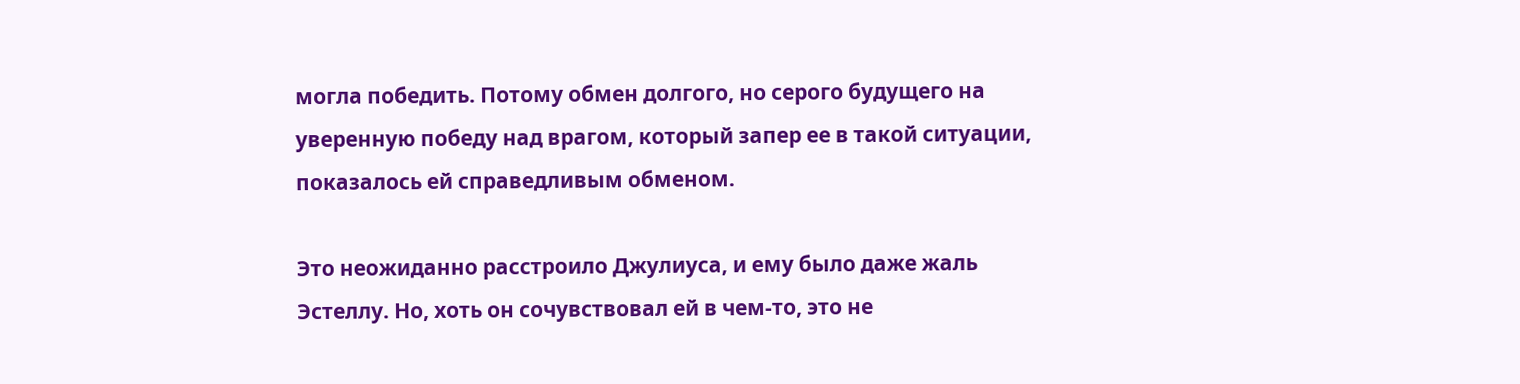могла победить. Потому обмен долгого, но серого будущего на уверенную победу над врагом, который запер ее в такой ситуации, показалось ей справедливым обменом.

Это неожиданно расстроило Джулиуса, и ему было даже жаль Эстеллу. Но, хоть он сочувствовал ей в чем-то, это не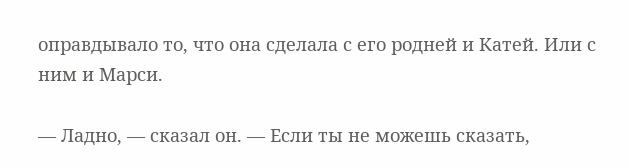оправдывало то, что она сделала с его родней и Катей. Или с ним и Марси.

— Ладно, — сказал он. — Если ты не можешь сказать,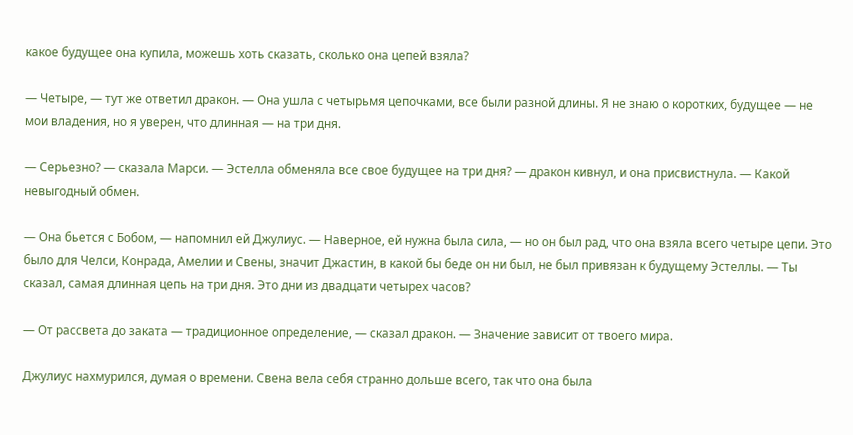какое будущее она купила, можешь хоть сказать, сколько она цепей взяла?

— Четыре, — тут же ответил дракон. — Она ушла с четырьмя цепочками, все были разной длины. Я не знаю о коротких, будущее — не мои владения, но я уверен, что длинная — на три дня.

— Серьезно? — сказала Марси. — Эстелла обменяла все свое будущее на три дня? — дракон кивнул, и она присвистнула. — Какой невыгодный обмен.

— Она бьется с Бобом, — напомнил ей Джулиус. — Наверное, ей нужна была сила, — но он был рад, что она взяла всего четыре цепи. Это было для Челси, Конрада, Амелии и Свены, значит Джастин, в какой бы беде он ни был, не был привязан к будущему Эстеллы. — Ты сказал, самая длинная цепь на три дня. Это дни из двадцати четырех часов?

— От рассвета до заката — традиционное определение, — сказал дракон. — Значение зависит от твоего мира.

Джулиус нахмурился, думая о времени. Свена вела себя странно дольше всего, так что она была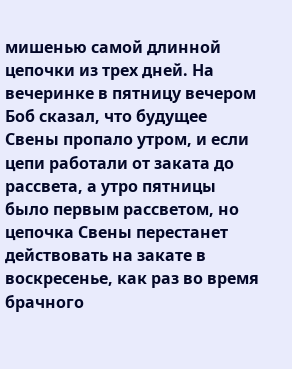мишенью самой длинной цепочки из трех дней. На вечеринке в пятницу вечером Боб сказал, что будущее Свены пропало утром, и если цепи работали от заката до рассвета, а утро пятницы было первым рассветом, но цепочка Свены перестанет действовать на закате в воскресенье, как раз во время брачного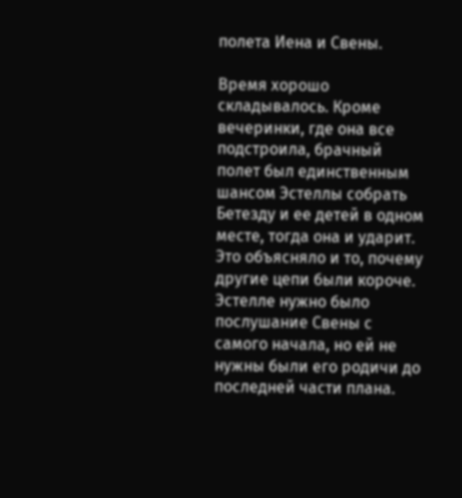полета Иена и Свены.

Время хорошо складывалось. Кроме вечеринки, где она все подстроила, брачный полет был единственным шансом Эстеллы собрать Бетезду и ее детей в одном месте, тогда она и ударит. Это объясняло и то, почему другие цепи были короче. Эстелле нужно было послушание Свены с самого начала, но ей не нужны были его родичи до последней части плана.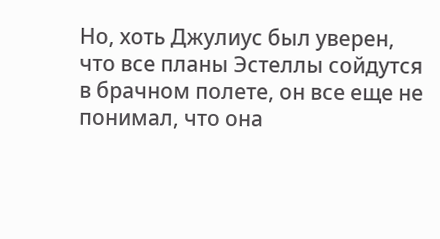Но, хоть Джулиус был уверен, что все планы Эстеллы сойдутся в брачном полете, он все еще не понимал, что она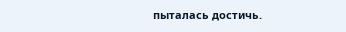пыталась достичь.